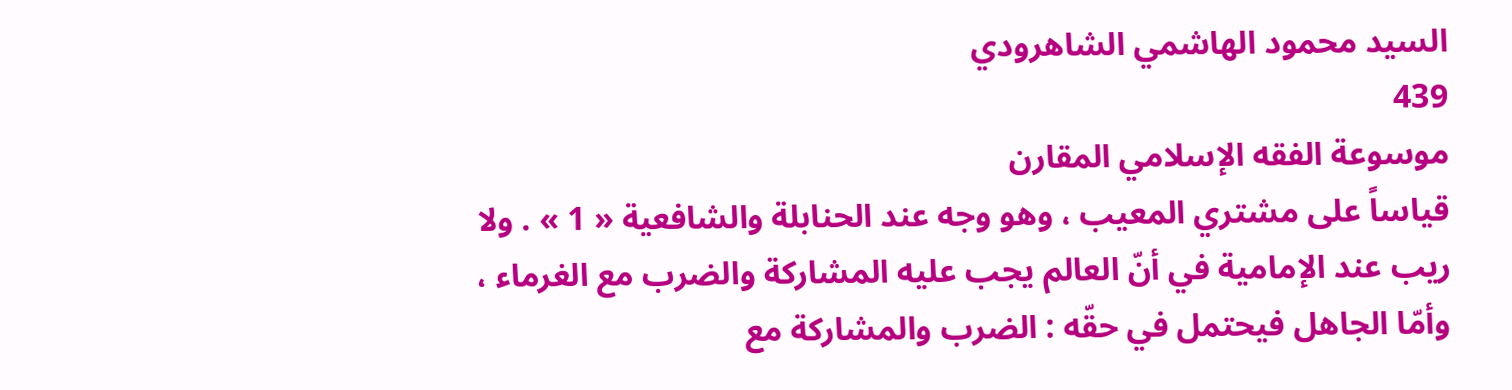السيد محمود الهاشمي الشاهرودي
439
موسوعة الفقه الإسلامي المقارن
قياساً على مشتري المعيب ، وهو وجه عند الحنابلة والشافعية « 1 » . ولا ريب عند الإمامية في أنّ العالم يجب عليه المشاركة والضرب مع الغرماء ، وأمّا الجاهل فيحتمل في حقّه : الضرب والمشاركة مع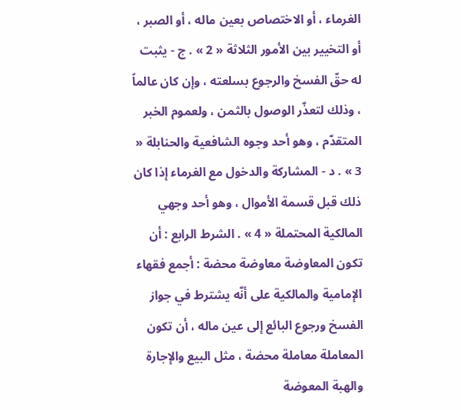الغرماء ، أو الاختصاص بعين ماله ، أو الصبر ، أو التخيير بين الأمور الثلاثة « 2 » . ج - يثبت له حقّ الفسخ والرجوع بسلعته ، وإن كان عالماً ، وذلك لتعذّر الوصول بالثمن ، ولعموم الخبر المتقدّم ، وهو أحد وجوه الشافعية والحنابلة « 3 » . د - المشاركة والدخول مع الغرماء إذا كان ذلك قبل قسمة الأموال ، وهو أحد وجهي المالكية المحتملة « 4 » . الشرط الرابع : أن تكون المعاوضة معاوضة محضة : أجمع فقهاء الإمامية والمالكية على أنّه يشترط في جواز الفسخ ورجوع البائع إلى عين ماله ، أن تكون المعاملة معاملة محضة ، مثل البيع والإجارة والهبة المعوضة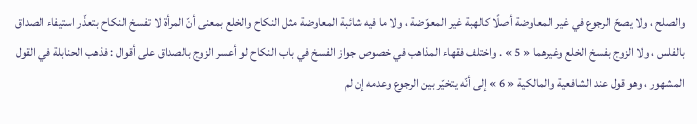والصلح ، ولا يصحّ الرجوع في غير المعاوضة أصلًا كالهبة غير المعوّضة ، ولا ما فيه شائبة المعاوضة مثل النكاح والخلع بمعنى أنّ المرأة لا تفسخ النكاح بتعذّر استيفاء الصداق بالفلس ، ولا الزوج بفسخ الخلع وغيرهما « 5 » . واختلف فقهاء المذاهب في خصوص جواز الفسخ في باب النكاح لو أعسر الزوج بالصداق على أقوال : فذهب الحنابلة في القول المشهور ، وهو قول عند الشافعية والمالكية « 6 » إلى أنّه يتخيّر بين الرجوع وعدمه إن لم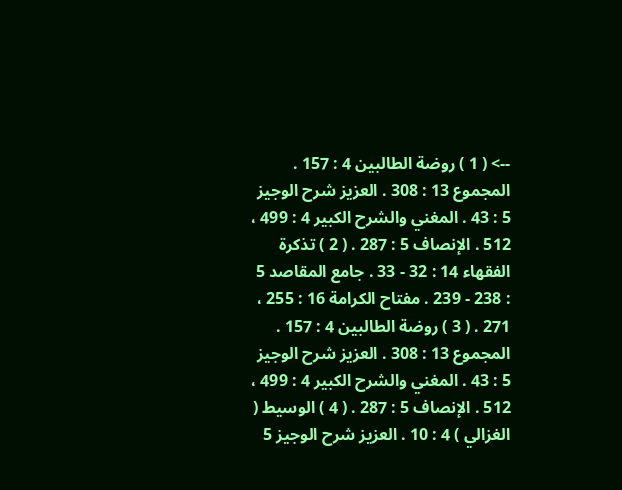--> ( 1 ) روضة الطالبين 4 : 157 . المجموع 13 : 308 . العزيز شرح الوجيز 5 : 43 . المغني والشرح الكبير 4 : 499 ، 512 . الإنصاف 5 : 287 . ( 2 ) تذكرة الفقهاء 14 : 32 - 33 . جامع المقاصد 5 : 238 - 239 . مفتاح الكرامة 16 : 255 ، 271 . ( 3 ) روضة الطالبين 4 : 157 . المجموع 13 : 308 . العزيز شرح الوجيز 5 : 43 . المغني والشرح الكبير 4 : 499 ، 512 . الإنصاف 5 : 287 . ( 4 ) الوسيط ( الغزالي ) 4 : 10 . العزيز شرح الوجيز 5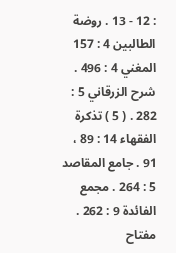: 12 - 13 . روضة الطالبين 4 : 157 المغني 4 : 496 . شرح الزرقاني 5 : 282 . ( 5 ) تذكرة الفقهاء 14 : 89 ، 91 . جامع المقاصد 5 : 264 . مجمع الفائدة 9 : 262 . مفتاح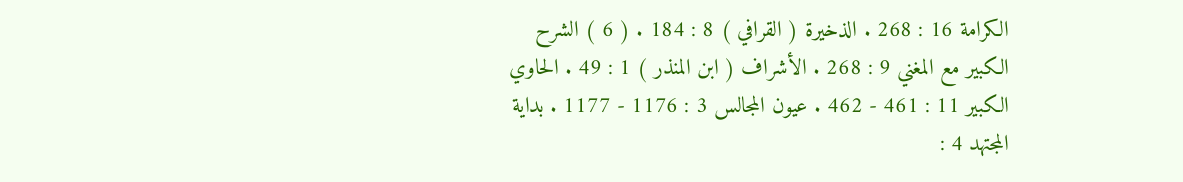الكرامة 16 : 268 . الذخيرة ( القرافي ) 8 : 184 . ( 6 ) الشرح الكبير مع المغني 9 : 268 . الأشراف ( ابن المنذر ) 1 : 49 . الحاوي الكبير 11 : 461 - 462 . عيون المجالس 3 : 1176 - 1177 . بداية المجتهد 4 :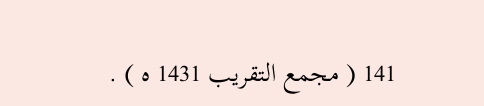141 ( مجمع التقريب 1431 ه ) .